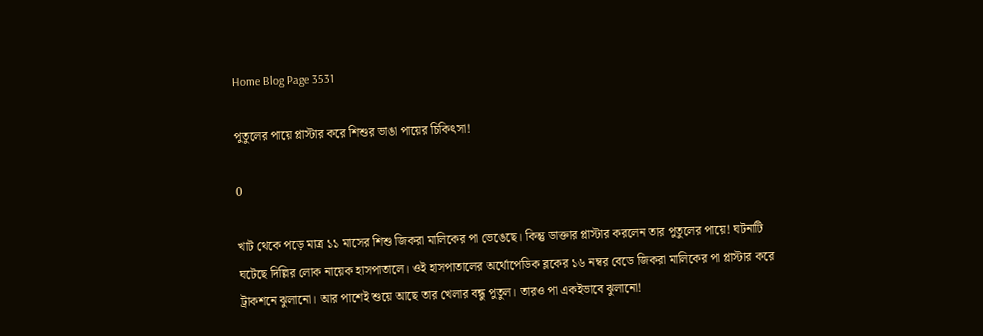Home Blog Page 3531

পুতুলের পায়ে প্লাস্টার করে শিশুর ভাঙা পায়ের চিকিৎসা!

0

খাট থেকে পড়ে মাত্র ১১ মাসের শিশু জিকরা মালিকের পা ভেঙেছে। কিন্তু ডাক্তার প্লাস্টার করলেন তার পুতুলের পায়ে! ঘটনাটি ঘটেছে দিল্লির লোক নায়েক হাসপাতালে। ওই হাসপাতালের অর্থোপেডিক ব্লকের ১৬ নম্বর বেডে জিকরা মালিকের পা প্লাস্টার করে ট্রাকশনে ঝুলানো। আর পাশেই শুয়ে আছে তার খেলার বন্ধু পুতুল। তারও পা একইভাবে ঝুলানো!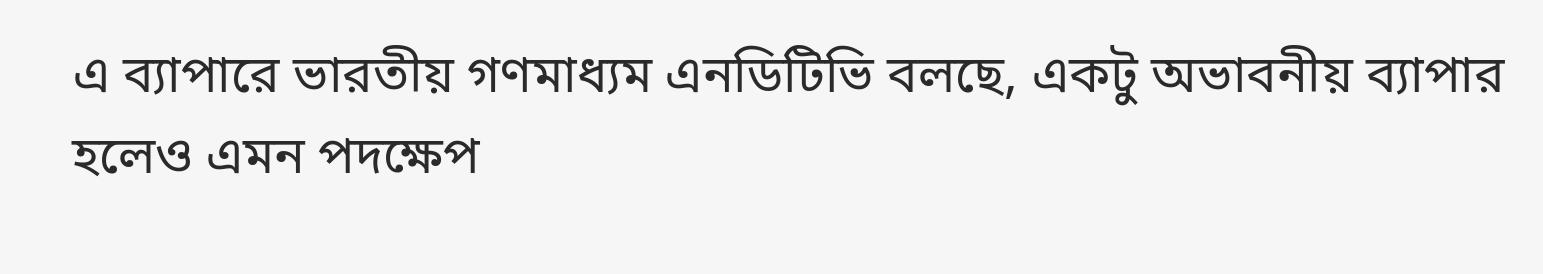এ ব্যাপারে ভারতীয় গণমাধ্যম এনডিটিভি বলছে, একটু অভাবনীয় ব্যাপার হলেও এমন পদক্ষেপ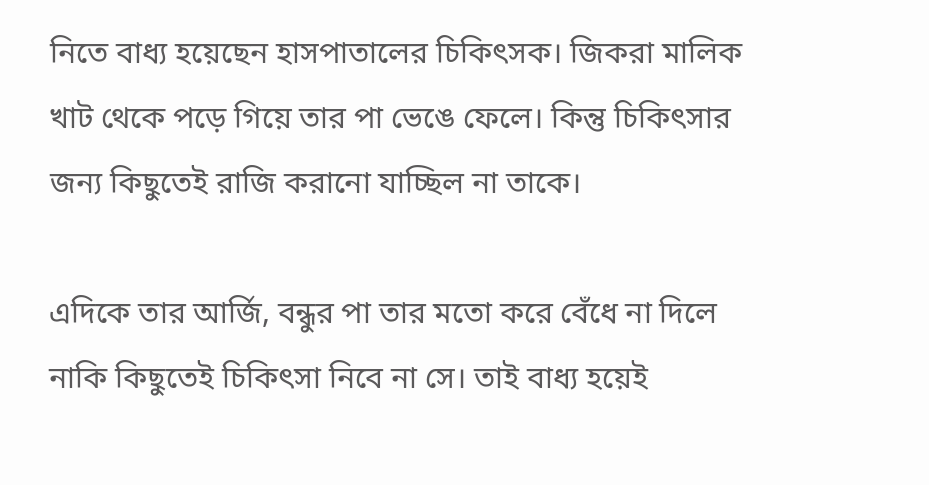নিতে বাধ্য হয়েছেন হাসপাতালের চিকিৎসক। জিকরা মালিক খাট থেকে পড়ে গিয়ে তার পা ভেঙে ফেলে। কিন্তু চিকিৎসার জন্য কিছুতেই রাজি করানো যাচ্ছিল না তাকে।

এদিকে তার আর্জি, বন্ধুর পা তার মতো করে বেঁধে না দিলে নাকি কিছুতেই চিকিৎসা নিবে না সে। তাই বাধ্য হয়েই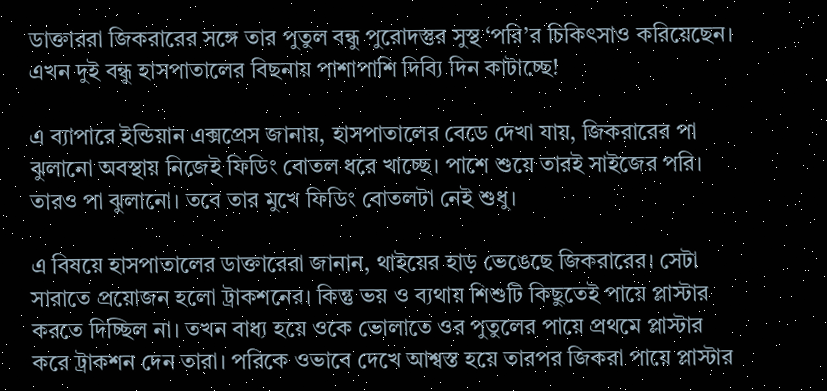ডাক্তাররা জিকরারের সঙ্গে তার পুতুল বন্ধু পুরোদস্তুর সুস্থ ‘পরি’র চিকিৎসাও করিয়েছেন। এখন দুই বন্ধু হাসপাতালের বিছনায় পাশাপাশি দিব্যি দিন কাটাচ্ছে!

এ ব্যাপারে ইন্ডিয়ান এক্সপ্রেস জানায়, হাসপাতালের বেডে দেখা যায়, জিকরারের পা ঝুলানো অবস্থায় নিজেই ফিডিং বোতল ধরে খাচ্ছে। পাশে শুয়ে তারই সাইজের পরি। তারও পা ঝুলানো। তবে তার মুখে ফিডিং বোতলটা নেই শুধু।

এ বিষয়ে হাসপাতালের ডাক্তারেরা জানান, থাইয়ের হাড় ভেঙেছে জিকরারের। সেটা সারাতে প্রয়োজন হলো ট্রাকশনের। কিন্তু ভয় ও ব্যথায় শিশুটি কিছুতেই পায়ে প্লাস্টার করতে দিচ্ছিল না। তখন বাধ্য হয়ে ওকে ভোলাতে ওর পুতুলের পায়ে প্রথমে প্লাস্টার করে ট্রাকশন দেন তারা। পরিকে ওভাবে দেখে আশ্বস্ত হয়ে তারপর জিকরা পায়ে প্লাস্টার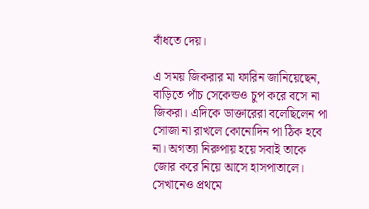বাঁধতে দেয়।

এ সময় জিকরার মা ফারিন জানিয়েছেন, বাড়িতে পাঁচ সেকেন্ডও চুপ করে বসে না জিকরা। এদিকে ডাক্তারেরা বলেছিলেন পা সোজা না রাখলে কোনোদিন পা ঠিক হবে না। অগত্যা নিরুপায় হয়ে সবাই তাকে জোর করে নিয়ে আসে হাসপাতালে। সেখানেও প্রথমে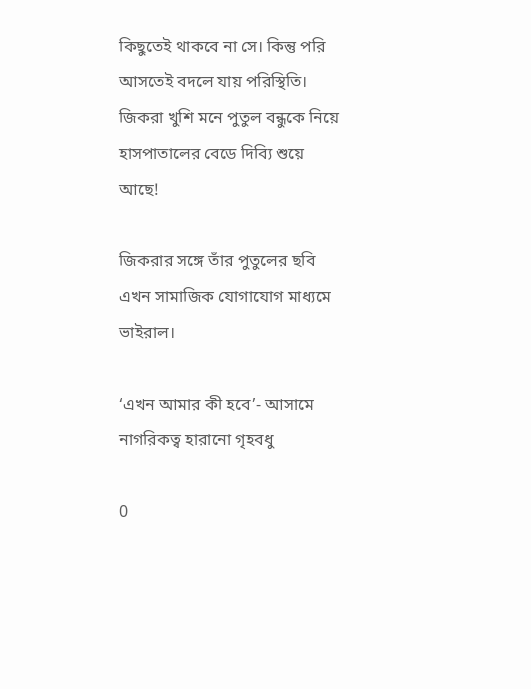কিছুতেই থাকবে না সে। কিন্তু পরি আসতেই বদলে যায় পরিস্থিতি। জিকরা খুশি মনে পুতুল বন্ধুকে নিয়ে হাসপাতালের বেডে দিব্যি শুয়ে আছে!

জিকরার সঙ্গে তাঁর পুতুলের ছবি এখন সামাজিক যোগাযোগ মাধ্যমে ভাইরাল।

‘এখন আমার কী হবে’- আসামে নাগরিকত্ব হারানো গৃহবধু

0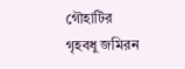গৌহাটির গৃহবধু জমিরন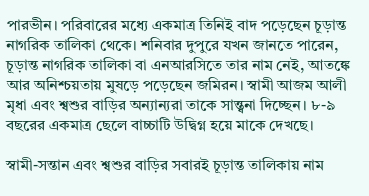পারভীন। পরিবারের মধ্যে একমাত্র তিনিই বাদ পড়েছেন চূড়ান্ত নাগরিক তালিকা থেকে। শনিবার দুপুরে যখন জানতে পারেন, চূড়ান্ত নাগরিক তালিকা বা এনআরসিতে তার নাম নেই, আতঙ্কে আর অনিশ্চয়তায় মুষড়ে পড়েছেন জমিরন। স্বামী আজম আলী মৃধা এবং শ্বশুর বাড়ির অন্যান্যরা তাকে সান্ত্বনা দিচ্ছেন। ৮-৯ বছরের একমাত্র ছেলে বাচ্চাটি উদ্বিগ্ন হয়ে মাকে দেখছে।

স্বামী-সন্তান এবং শ্বশুর বাড়ির সবারই চূড়ান্ত তালিকায় নাম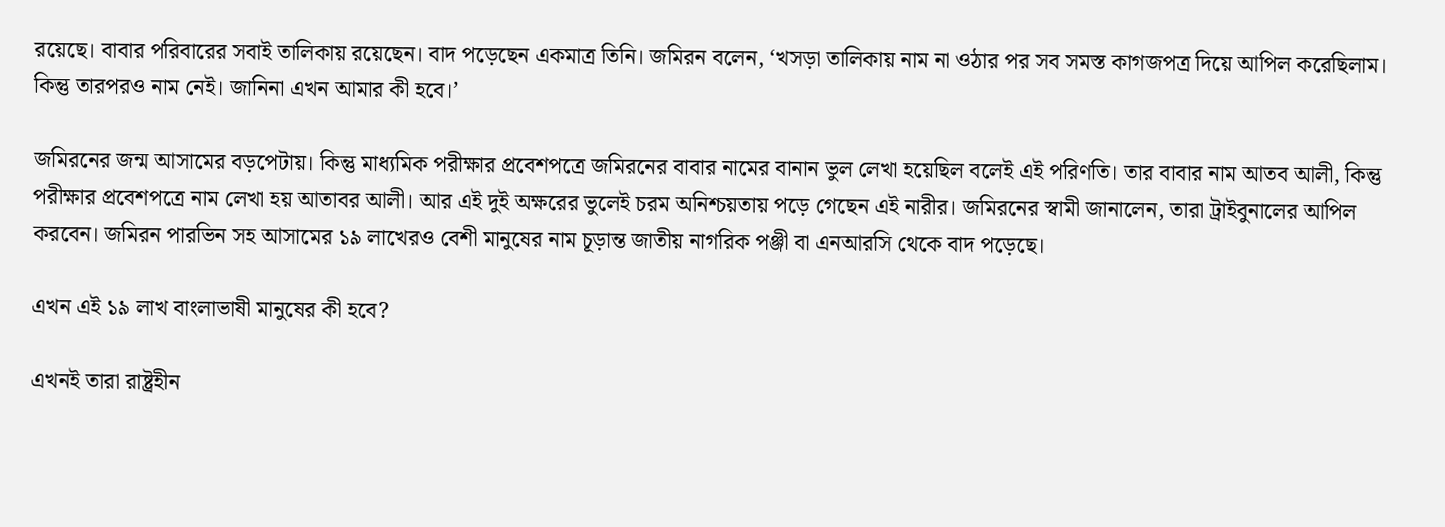রয়েছে। বাবার পরিবারের সবাই তালিকায় রয়েছেন। বাদ পড়েছেন একমাত্র তিনি। জমিরন বলেন, ‘খসড়া তালিকায় নাম না ওঠার পর সব সমস্ত কাগজপত্র দিয়ে আপিল করেছিলাম। কিন্তু তারপরও নাম নেই। জানিনা এখন আমার কী হবে।’

জমিরনের জন্ম আসামের বড়পেটায়। কিন্তু মাধ্যমিক পরীক্ষার প্রবেশপত্রে জমিরনের বাবার নামের বানান ভুল লেখা হয়েছিল বলেই এই পরিণতি। তার বাবার নাম আতব আলী, কিন্তু পরীক্ষার প্রবেশপত্রে নাম লেখা হয় আতাবর আলী। আর এই দুই অক্ষরের ভুলেই চরম অনিশ্চয়তায় পড়ে গেছেন এই নারীর। জমিরনের স্বামী জানালেন, তারা ট্রাইবুনালের আপিল করবেন। জমিরন পারভিন সহ আসামের ১৯ লাখেরও বেশী মানুষের নাম চূড়ান্ত জাতীয় নাগরিক পঞ্জী বা এনআরসি থেকে বাদ পড়েছে।

এখন এই ১৯ লাখ বাংলাভাষী মানুষের কী হবে?

এখনই তারা রাষ্ট্রহীন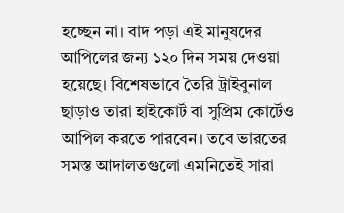হচ্ছেন না। বাদ পড়া এই মানুষদের আপিলের জন্য ১২০ দিন সময় দেওয়া হয়েছে। বিশেষভাবে তৈরি ট্রাইবুনাল ছাড়াও তারা হাইকোর্ট বা সুপ্রিম কোর্টেও আপিল করতে পারবেন। তবে ভারতের সমস্ত আদালতগুলো এমনিতেই সারা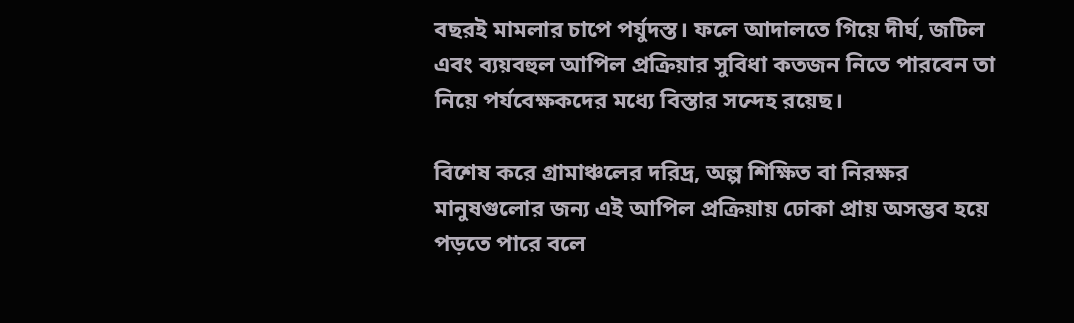বছরই মামলার চাপে পর্যুদস্ত। ফলে আদালতে গিয়ে দীর্ঘ, জটিল এবং ব্যয়বহুল আপিল প্রক্রিয়ার সুবিধা কতজন নিতে পারবেন তা নিয়ে পর্যবেক্ষকদের মধ্যে বিস্তার সন্দেহ রয়েছ।

বিশেষ করে গ্রামাঞ্চলের দরিদ্র, অল্প শিক্ষিত বা নিরক্ষর মানুষগুলোর জন্য এই আপিল প্রক্রিয়ায় ঢোকা প্রায় অসম্ভব হয়ে পড়তে পারে বলে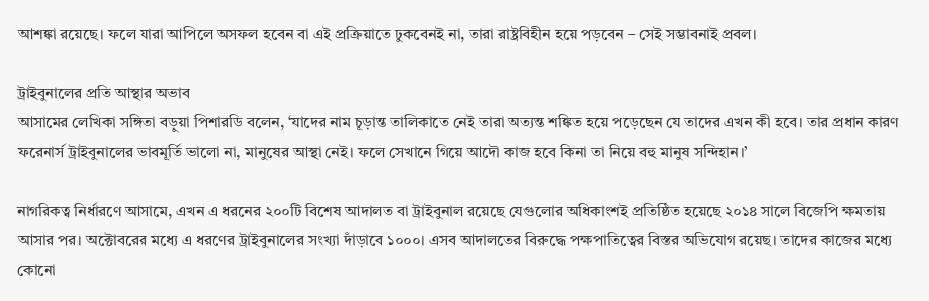আশঙ্কা রয়েছে। ফলে যারা আপিলে অসফল হবেন বা এই প্রক্রিয়াতে ঢুকবেনই না, তারা রাষ্ট্রবিহীন হয়ে পড়বেন – সেই সম্ভাবনাই প্রবল।

ট্রাইবুনালের প্রতি আস্থার অভাব
আসামের লেখিকা সঙ্গিতা বড়ুয়া পিশারডি বলেন, ‘যাদের নাম চূড়ান্ত তালিকাতে নেই তারা অত্যন্ত শঙ্কিত হয়ে পড়েছেন যে তাদের এখন কী হবে। তার প্রধান কারণ ফরেনার্স ট্রাইবুনালের ভাবমূর্তি ভালো না, মানুষের আস্থা নেই। ফলে সেখানে গিয়ে আদৌ কাজ হবে কিনা তা নিয়ে বহু মানুষ সন্দিহান।’

নাগরিকত্ব নির্ধারণে আসামে, এখন এ ধরনের ২০০টি বিশেষ আদালত বা ট্রাইবুনাল রয়েছে যেগুলোর অধিকাংশই প্রতিষ্ঠিত হয়েছে ২০১৪ সালে বিজেপি ক্ষমতায় আসার পর। অক্টোবরের মধ্যে এ ধরণের ট্রাইবুনালের সংখ্যা দাঁড়াবে ১০০০। এসব আদালতের বিরুদ্ধে পক্ষপাতিত্বের বিস্তর অভিযোগ রয়েছ। তাদের কাজের মধ্যে কোনো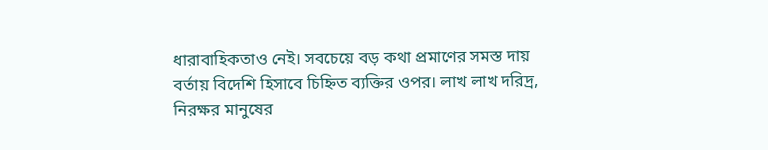ধারাবাহিকতাও নেই। সবচেয়ে বড় কথা প্রমাণের সমস্ত দায় বর্তায় বিদেশি হিসাবে চিহ্নিত ব্যক্তির ওপর। লাখ লাখ দরিদ্র, নিরক্ষর মানুষের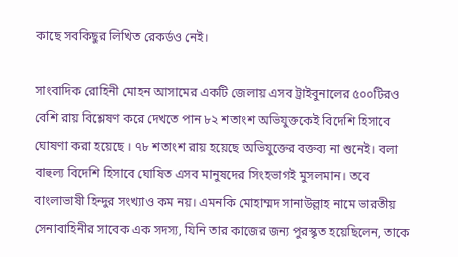কাছে সবকিছুর লিখিত রেকর্ডও নেই।

সাংবাদিক রোহিনী মোহন আসামের একটি জেলায় এসব ট্রাইবুনালের ৫০০টিরও বেশি রায় বিশ্লেষণ করে দেখতে পান ৮২ শতাংশ অভিযুক্তকেই বিদেশি হিসাবে ঘোষণা করা হয়েছে । ৭৮ শতাংশ রায় হয়েছে অভিযুক্তের বক্তব্য না শুনেই। বলা বাহুল্য বিদেশি হিসাবে ঘোষিত এসব মানুষদের সিংহভাগই মুসলমান। তবে বাংলাভাষী হিন্দুর সংখ্যাও কম নয়। এমনকি মোহাম্মদ সানাউল্লাহ নামে ভারতীয় সেনাবাহিনীর সাবেক এক সদস্য, যিনি তার কাজের জন্য পুরস্কৃত হয়েছিলেন, তাকে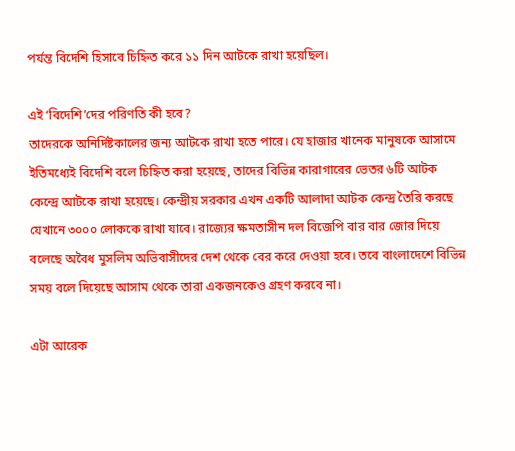পর্যন্ত বিদেশি হিসাবে চিহ্নিত করে ১১ দিন আটকে রাখা হয়েছিল।

এই ‘বিদেশি’দের পরিণতি কী হবে?
তাদেরকে অনির্দিষ্টকালের জন্য আটকে রাখা হতে পারে। যে হাজার খানেক মানুষকে আসামে ইতিমধ্যেই বিদেশি বলে চিহ্নিত করা হয়েছে, তাদের বিভিন্ন কারাগারের ভেতর ৬টি আটক কেন্দ্রে আটকে রাখা হয়েছে। কেন্দ্রীয় সরকার এখন একটি আলাদা আটক কেন্দ্র তৈরি করছে যেখানে ৩০০০ লোককে রাখা যাবে। রাজ্যের ক্ষমতাসীন দল বিজেপি বার বার জোর দিয়ে বলেছে অবৈধ মুসলিম অভিবাসীদের দেশ থেকে বের করে দেওয়া হবে। তবে বাংলাদেশে বিভিন্ন সময় বলে দিয়েছে আসাম থেকে তারা একজনকেও গ্রহণ করবে না।

এটা আরেক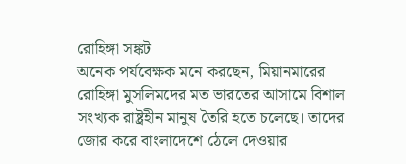রোহিঙ্গা সঙ্কট
অনেক পর্যবেক্ষক মনে করছেন, মিয়ানমারের রোহিঙ্গা মুসলিমদের মত ভারতের আসামে বিশাল সংখ্যক রাষ্ট্রহীন মানুষ তৈরি হতে চলেছে। তাদের জোর করে বাংলাদেশে ঠেলে দেওয়ার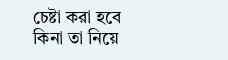চেষ্টা করা হবে কিনা তা নিয়ে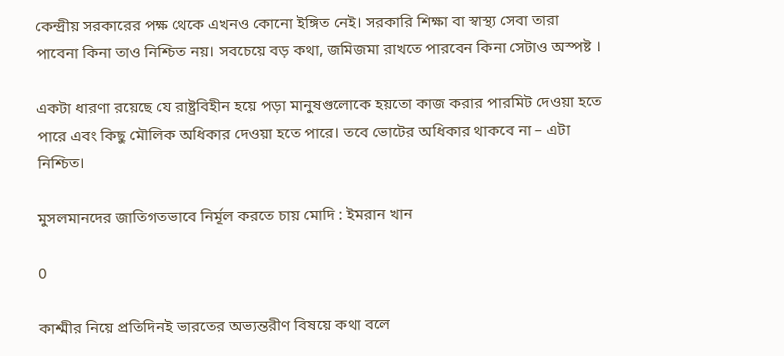কেন্দ্রীয় সরকারের পক্ষ থেকে এখনও কোনো ইঙ্গিত নেই। সরকারি শিক্ষা বা স্বাস্থ্য সেবা তারা পাবেনা কিনা তাও নিশ্চিত নয়। সবচেয়ে বড় কথা, জমিজমা রাখতে পারবেন কিনা সেটাও অস্পষ্ট ।

একটা ধারণা রয়েছে যে রাষ্ট্রবিহীন হয়ে পড়া মানুষগুলোকে হয়তো কাজ করার পারমিট দেওয়া হতে পারে এবং কিছু মৌলিক অধিকার দেওয়া হতে পারে। তবে ভোটের অধিকার থাকবে না – এটা নিশ্চিত।

মুসলমানদের জাতিগতভাবে নির্মূল করতে চায় মোদি : ইমরান খান

0

কাশ্মীর নিয়ে প্রতিদিনই ভারতের অভ্যন্তরীণ বিষয়ে কথা বলে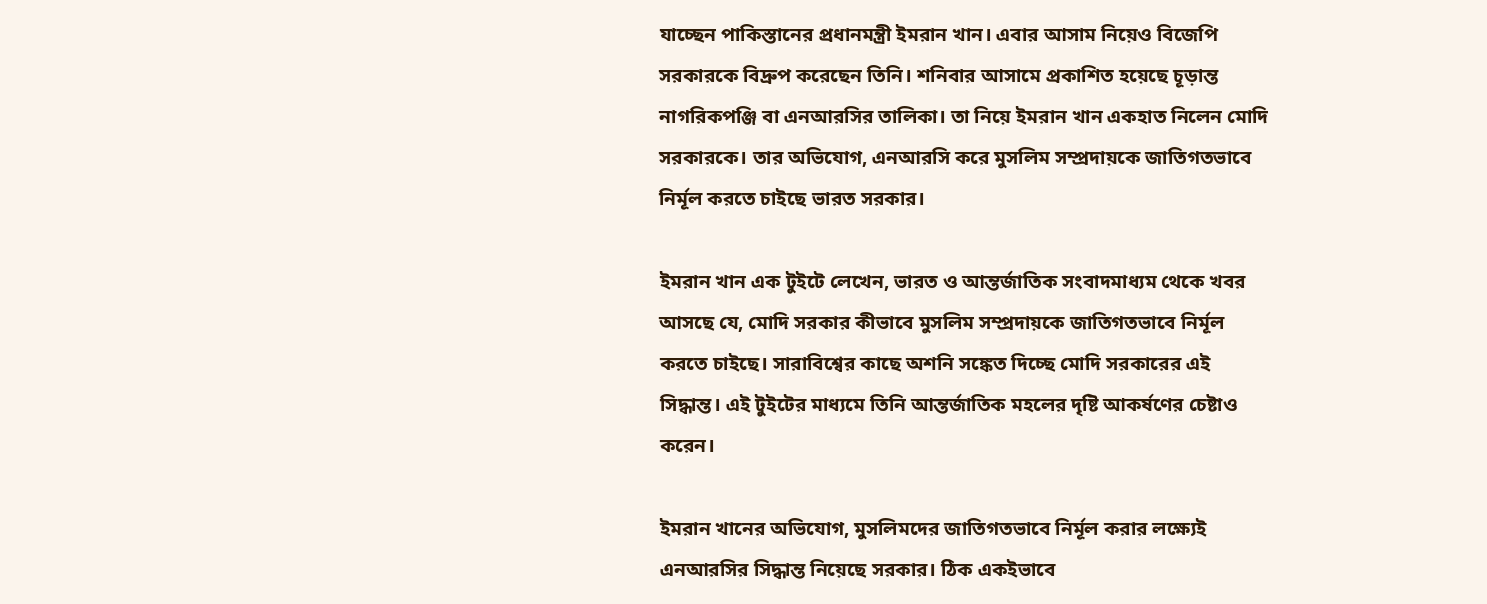যাচ্ছেন পাকিস্তানের প্রধানমন্ত্রী ইমরান খান। এবার আসাম নিয়েও বিজেপি সরকারকে বিদ্রুপ করেছেন তিনি। শনিবার আসামে প্রকাশিত হয়েছে চূড়ান্ত নাগরিকপঞ্জি বা এনআরসির তালিকা। তা নিয়ে ইমরান খান একহাত নিলেন মোদি সরকারকে। তার অভিযোগ, এনআরসি করে মুসলিম সম্প্রদায়কে জাতিগতভাবে নির্মূল করতে চাইছে ভারত সরকার।

ইমরান খান এক টুইটে লেখেন, ভারত ও আন্তর্জাতিক সংবাদমাধ্যম থেকে খবর আসছে যে, মোদি সরকার কীভাবে মুসলিম সম্প্রদায়কে জাতিগতভাবে নির্মূল করতে চাইছে। সারাবিশ্বের কাছে অশনি সঙ্কেত দিচ্ছে মোদি সরকারের এই সিদ্ধান্ত। এই টুইটের মাধ্যমে তিনি আন্তর্জাতিক মহলের দৃষ্টি আকর্ষণের চেষ্টাও করেন।

ইমরান খানের অভিযোগ, মুসলিমদের জাতিগতভাবে নির্মূল করার লক্ষ্যেই এনআরসির সিদ্ধান্ত নিয়েছে সরকার। ঠিক একইভাবে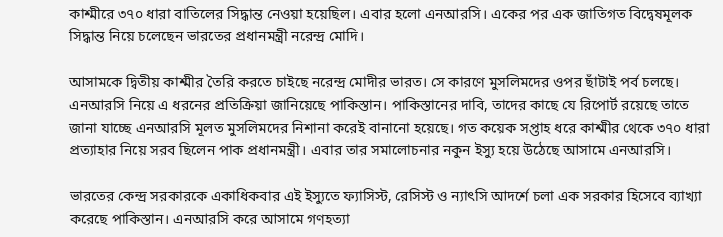কাশ্মীরে ৩৭০ ধারা বাতিলের সিদ্ধান্ত নেওয়া হয়েছিল। এবার হলো এনআরসি। একের পর এক জাতিগত বিদ্বেষমূলক সিদ্ধান্ত নিয়ে চলেছেন ভারতের প্রধানমন্ত্রী নরেন্দ্র মোদি।

আসামকে দ্বিতীয় কাশ্মীর তৈরি করতে চাইছে নরেন্দ্র মোদীর ভারত। সে কারণে মুসলিমদের ওপর ছাঁটাই পর্ব চলছে। এনআরসি নিয়ে এ ধরনের প্রতিক্রিয়া জানিয়েছে পাকিস্তান। পাকিস্তানের দাবি, তাদের কাছে যে রিপোর্ট রয়েছে তাতে জানা যাচ্ছে এনআরসি মূলত মুসলিমদের নিশানা করেই বানানো হয়েছে। গত কয়েক সপ্তাহ ধরে কাশ্মীর থেকে ৩৭০ ধারা প্রত্যাহার নিয়ে সরব ছিলেন পাক প্রধানমন্ত্রী। এবার তার সমালোচনার নকুন ইস্যু হয়ে উঠেছে আসামে এনআরসি।

ভারতের কেন্দ্র সরকারকে একাধিকবার এই ইস্যুতে ফ্যাসিস্ট, রেসিস্ট ও ন্যাৎসি আদর্শে চলা এক সরকার হিসেবে ব্যাখ্যা করেছে পাকিস্তান। এনআরসি করে আসামে গণহত্যা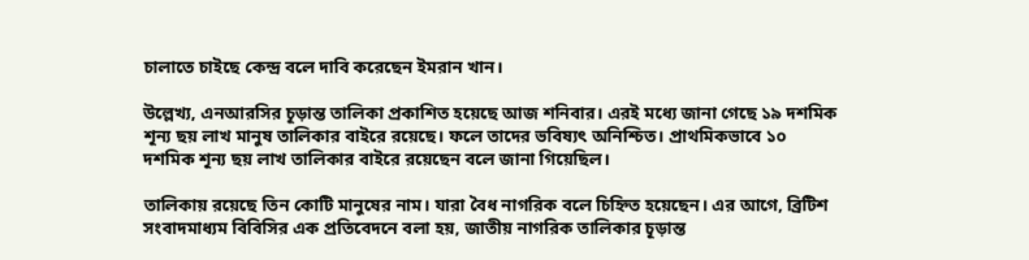চালাতে চাইছে কেন্দ্র বলে দাবি করেছেন ইমরান খান।

উল্লেখ্য, এনআরসির চূড়ান্ত তালিকা প্রকাশিত হয়েছে আজ শনিবার। এরই মধ্যে জানা গেছে ১৯ দশমিক শূন্য ছয় লাখ মানুষ তালিকার বাইরে রয়েছে। ফলে তাদের ভবিষ্যৎ অনিশ্চিত। প্রাথমিকভাবে ১০ দশমিক শূন্য ছয় লাখ তালিকার বাইরে রয়েছেন বলে জানা গিয়েছিল।

তালিকায় রয়েছে তিন কোটি মানুষের নাম। যারা বৈধ নাগরিক বলে চিহ্নিত হয়েছেন। এর আগে, ব্রিটিশ সংবাদমাধ্যম বিবিসির এক প্রতিবেদনে বলা হয়, জাতীয় নাগরিক তালিকার চূড়ান্ত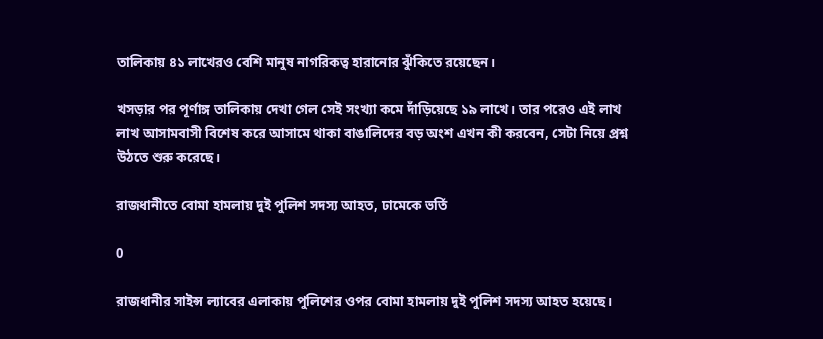তালিকায় ৪১ লাখেরও বেশি মানুষ নাগরিকত্ব হারানোর ঝুঁকিতে রয়েছেন।

খসড়ার পর পূর্ণাঙ্গ তালিকায় দেখা গেল সেই সংখ্যা কমে দাঁড়িয়েছে ১৯ লাখে। তার পরেও এই লাখ লাখ আসামবাসী বিশেষ করে আসামে থাকা বাঙালিদের বড় অংশ এখন কী করবেন, সেটা নিয়ে প্রশ্ন উঠতে শুরু করেছে।

রাজধানীতে বোমা হামলায় দুই পুলিশ সদস্য আহত, ঢামেকে ভর্তি

0

রাজধানীর সাইন্স ল্যাবের এলাকায় পুলিশের ওপর বোমা হামলায় দুই পুলিশ সদস্য আহত হয়েছে।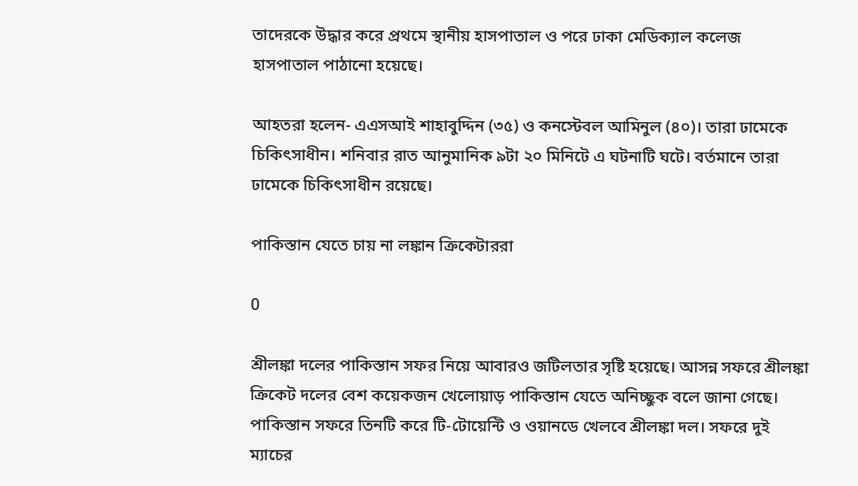তাদেরকে উদ্ধার করে প্রথমে স্থানীয় হাসপাতাল ও পরে ঢাকা মেডিক্যাল কলেজ হাসপাতাল পাঠানো হয়েছে।

আহতরা হলেন- এএসআই শাহাবুদ্দিন (৩৫) ও কনস্টেবল আমিনুল (৪০)। তারা ঢামেকে চিকিৎসাধীন। শনিবার রাত আনুমানিক ৯টা ২০ মিনিটে এ ঘটনাটি ঘটে। বর্তমানে তারা ঢামেকে চিকিৎসাধীন রয়েছে।

পাকিস্তান যেতে চায় না লঙ্কান ক্রিকেটাররা

0

শ্রীলঙ্কা দলের পাকিস্তান সফর নিয়ে আবারও জটিলতার সৃষ্টি হয়েছে। আসন্ন সফরে শ্রীলঙ্কা ক্রিকেট দলের বেশ কয়েকজন খেলোয়াড় পাকিস্তান যেতে অনিচ্ছুক বলে জানা গেছে। পাকিস্তান সফরে তিনটি করে টি-টোয়েন্টি ও ওয়ানডে খেলবে শ্রীলঙ্কা দল। সফরে দুই ম্যাচের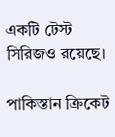একটি টেস্ট সিরিজও রয়েছে।

পাকিস্তান ক্রিকেট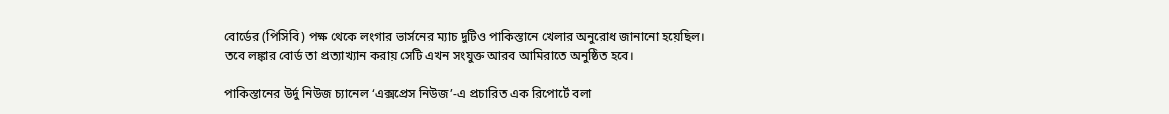বোর্ডের (পিসিবি) পক্ষ থেকে লংগার ভার্সনের ম্যাচ দুটিও পাকিস্তানে খেলার অনুরোধ জানানো হয়েছিল। তবে লঙ্কার বোর্ড তা প্রত্যাখ্যান করায় সেটি এখন সংযুক্ত আরব আমিরাতে অনুষ্ঠিত হবে।

পাকিস্তানের উর্দু নিউজ চ্যানেল ‘এক্সপ্রেস নিউজ’-এ প্রচারিত এক রিপোর্টে বলা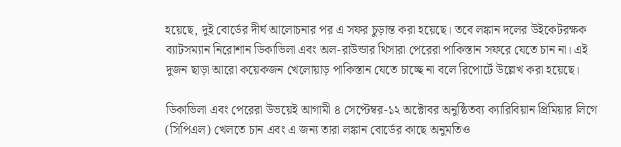হয়েছে, দুই বোর্ডের দীর্ঘ আলোচনার পর এ সফর চুড়ান্ত করা হয়েছে। তবে লঙ্কান দলের উইকেটরক্ষক ব্যাটসম্যান নিরোশান ডিকাভিলা এবং অল-রাউন্ডার থিসারা পেরেরা পাকিস্তান সফরে যেতে চান না। এই দুজন ছাড়া আরো কয়েকজন খেলোয়াড় পাকিস্তান যেতে চাচ্ছে না বলে রিপোর্টে উল্লেখ করা হয়েছে।

ডিকাভিলা এবং পেরেরা উভয়েই আগামী ৪ সেপ্টেম্বর-১২ অক্টোবর অনুষ্ঠিতব্য ক্যারিবিয়ান প্রিমিয়ার লিগে (সিপিএল) খেলতে চান এবং এ জন্য তারা লঙ্কান বোর্ডের কাছে অনুমতিও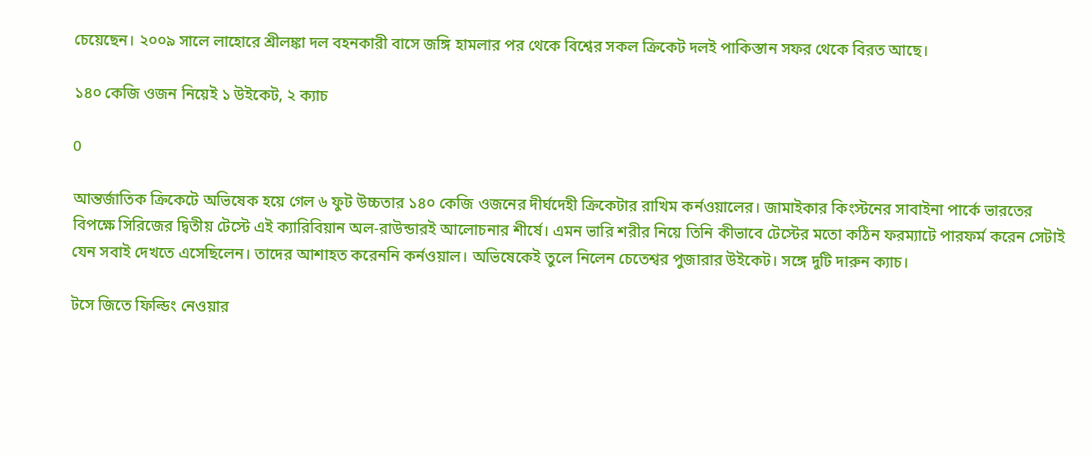চেয়েছেন। ২০০৯ সালে লাহোরে শ্রীলঙ্কা দল বহনকারী বাসে জঙ্গি হামলার পর থেকে বিশ্বের সকল ক্রিকেট দলই পাকিস্তান সফর থেকে বিরত আছে।

১৪০ কেজি ওজন নিয়েই ১ উইকেট, ২ ক্যাচ

0

আন্তর্জাতিক ক্রিকেটে অভিষেক হয়ে গেল ৬ ফুট উচ্চতার ১৪০ কেজি ওজনের দীর্ঘদেহী ক্রিকেটার রাখিম কর্নওয়ালের। জামাইকার কিংস্টনের সাবাইনা পার্কে ভারতের বিপক্ষে সিরিজের দ্বিতীয় টেস্টে এই ক্যারিবিয়ান অল-রাউন্ডারই আলোচনার শীর্ষে। এমন ভারি শরীর নিয়ে তিনি কীভাবে টেস্টের মতো কঠিন ফরম্যাটে পারফর্ম করেন সেটাই যেন সবাই দেখতে এসেছিলেন। তাদের আশাহত করেননি কর্নওয়াল। অভিষেকেই তুলে নিলেন চেতেশ্বর পুজারার উইকেট। সঙ্গে দুটি দারুন ক্যাচ।

টসে জিতে ফিল্ডিং নেওয়ার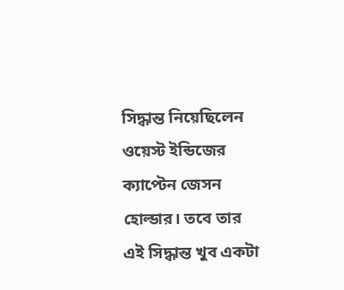সিদ্ধান্ত নিয়েছিলেন ওয়েস্ট ইন্ডিজের ক্যাপ্টেন জেসন হোল্ডার। তবে তার এই সিদ্ধান্ত খুব একটা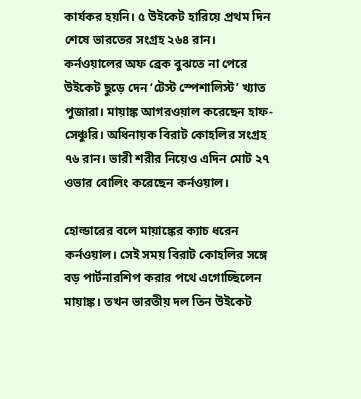কার্যকর হয়নি। ৫ উইকেট হারিয়ে প্রথম দিন শেষে ভারতের সংগ্রহ ২৬৪ রান। কর্নওয়ালের অফ ব্রেক বুঝতে না পেরে উইকেট ছুড়ে দেন ‘টেস্ট স্পেশালিস্ট’ খ্যাত পুজারা। মায়াঙ্ক আগরওয়াল করেছেন হাফ-সেঞ্চুরি। অধিনায়ক বিরাট কোহলির সংগ্রহ ৭৬ রান। ভারী শরীর নিয়েও এদিন মোট ২৭ ওভার বোলিং করেছেন কর্নওয়াল।

হোল্ডারের বলে মায়াঙ্কের ক্যাচ ধরেন কর্নওয়াল। সেই সময় বিরাট কোহলির সঙ্গে বড় পার্টনারশিপ করার পথে এগোচ্ছিলেন মায়াঙ্ক। তখন ভারতীয় দল তিন উইকেট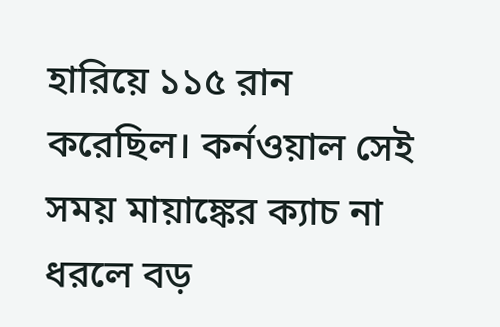হারিয়ে ১১৫ রান করেছিল। কর্নওয়াল সেই সময় মায়াঙ্কের ক্যাচ না ধরলে বড়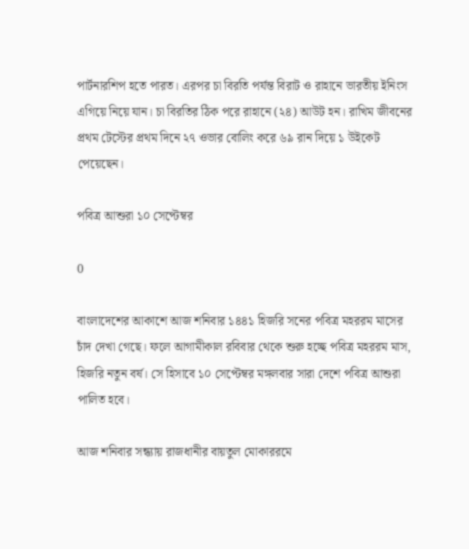পার্টনারশিপ হতে পারত। এরপর চা বিরতি পর্যন্ত বিরাট ও রাহানে ভারতীয় ইনিংস এগিয়ে নিয়ে যান। চা বিরতির ঠিক পরে রাহানে (২৪) আউট হন। রাখিম জীবনের প্রথম টেস্টের প্রথম দিনে ২৭ ওভার বোলিং করে ৬৯ রান দিয়ে ১ উইকেট পেয়েছেন।

পবিত্র আশুরা ১০ সেপ্টেম্বর

0

বাংলাদেশের আকাশে আজ শনিবার ১৪৪১ হিজরি সনের পবিত্র মহররম মাসের চাঁদ দেখা গেছে। ফলে আগামীকাল রবিবার থেকে শুরু হচ্ছে পবিত্র মহররম মাস, হিজরি নতুন বর্ষ। সে হিসাবে ১০ সেপ্টেম্বর মঙ্গলবার সারা দেশে পবিত্র আশুরা পালিত হবে।

আজ শনিবার সন্ধ্যায় রাজধানীর বায়তুল মোকাররমে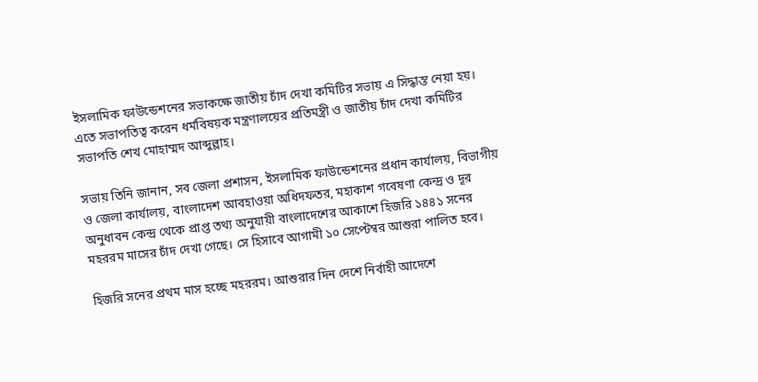ইসলামিক ফাউন্ডেশনের সভাকক্ষে জাতীয় চাঁদ দেখা কমিটির সভায় এ সিদ্ধান্ত নেয়া হয়। এতে সভাপতিত্ব করেন ধর্মবিষয়ক মন্ত্রণালয়ের প্রতিমন্ত্রী ও জাতীয় চাঁদ দেখা কমিটির সভাপতি শেখ মোহাম্মদ আব্দুল্লাহ।

সভায় তিনি জানান, সব জেলা প্রশাসন, ইসলামিক ফাউন্ডেশনের প্রধান কার্যালয়, বিভাগীয় ও জেলা কার্যালয়, বাংলাদেশ আবহাওয়া অধিদফতর, মহাকাশ গবেষণা কেন্দ্র ও দূর অনুধাবন কেন্দ্র থেকে প্রাপ্ত তথ্য অনুযায়ী বাংলাদেশের আকাশে হিজরি ১৪৪১ সনের মহররম মাসের চাঁদ দেখা গেছে। সে হিসাবে আগামী ১০ সেপ্টেম্বর আশুরা পালিত হবে।

হিজরি সনের প্রথম মাস হচ্ছে মহররম। আশুরার দিন দেশে নির্বাহী আদেশে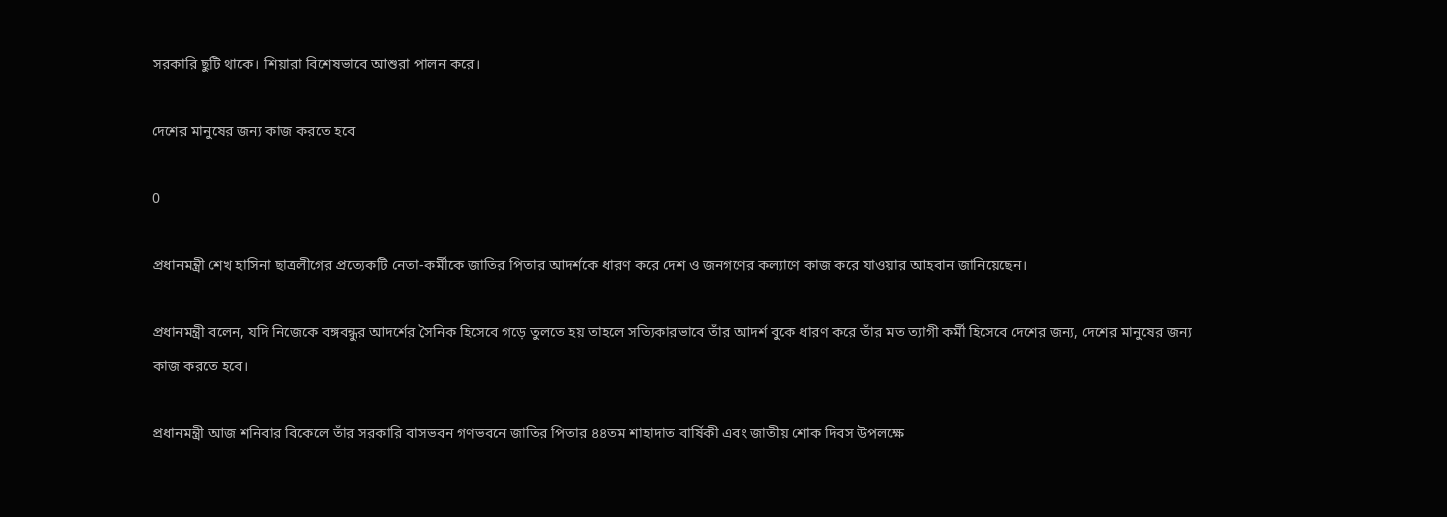সরকারি ছুটি থাকে। শিয়ারা বিশেষভাবে আশুরা পালন করে।

দেশের মানুষের জন্য কাজ করতে হবে

0

প্রধানমন্ত্রী শেখ হাসিনা ছাত্রলীগের প্রত্যেকটি নেতা-কর্মীকে জাতির পিতার আদর্শকে ধারণ করে দেশ ও জনগণের কল্যাণে কাজ করে যাওয়ার আহবান জানিয়েছেন।

প্রধানমন্ত্রী বলেন, যদি নিজেকে বঙ্গবন্ধুর আদর্শের সৈনিক হিসেবে গড়ে তুলতে হয় তাহলে সত্যিকারভাবে তাঁর আদর্শ বুকে ধারণ করে তাঁর মত ত্যাগী কর্মী হিসেবে দেশের জন্য, দেশের মানুষের জন্য কাজ করতে হবে।

প্রধানমন্ত্রী আজ শনিবার বিকেলে তাঁর সরকারি বাসভবন গণভবনে জাতির পিতার ৪৪তম শাহাদাত বার্ষিকী এবং জাতীয় শোক দিবস উপলক্ষে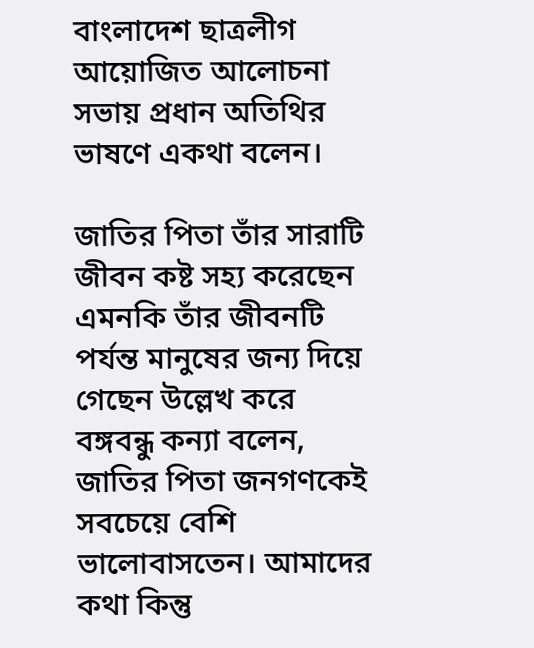বাংলাদেশ ছাত্রলীগ আয়োজিত আলোচনা সভায় প্রধান অতিথির ভাষণে একথা বলেন।

জাতির পিতা তাঁর সারাটি জীবন কষ্ট সহ্য করেছেন এমনকি তাঁর জীবনটি পর্যন্ত মানুষের জন্য দিয়ে গেছেন উল্লেখ করে বঙ্গবন্ধু কন্যা বলেন, জাতির পিতা জনগণকেই সবচেয়ে বেশি ভালোবাসতেন। আমাদের কথা কিন্তু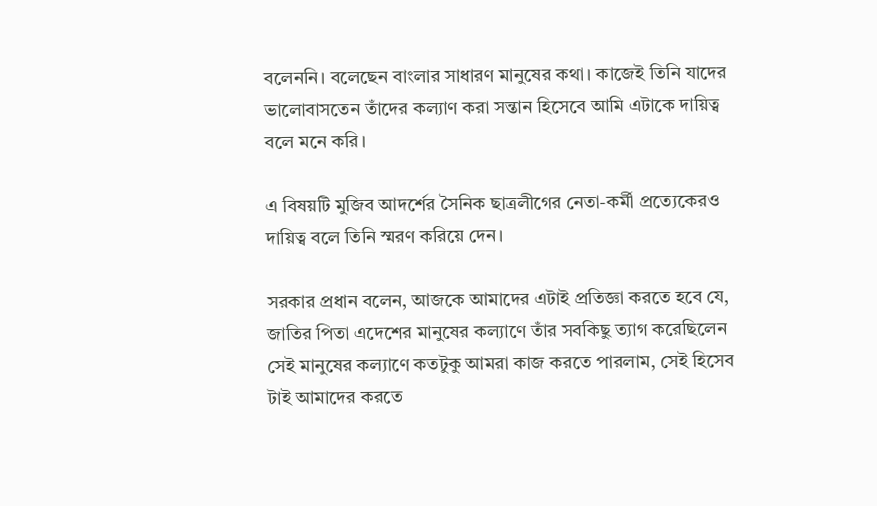বলেননি। বলেছেন বাংলার সাধারণ মানুষের কথা। কাজেই তিনি যাদের ভালোবাসতেন তাঁদের কল্যাণ করা সন্তান হিসেবে আমি এটাকে দায়িত্ব বলে মনে করি।

এ বিষয়টি মুজিব আদর্শের সৈনিক ছাত্রলীগের নেতা-কর্মী প্রত্যেকেরও দায়িত্ব বলে তিনি স্মরণ করিয়ে দেন।

সরকার প্রধান বলেন, আজকে আমাদের এটাই প্রতিজ্ঞা করতে হবে যে, জাতির পিতা এদেশের মানুষের কল্যাণে তাঁর সবকিছু ত্যাগ করেছিলেন সেই মানুষের কল্যাণে কতটুকু আমরা কাজ করতে পারলাম, সেই হিসেব টাই আমাদের করতে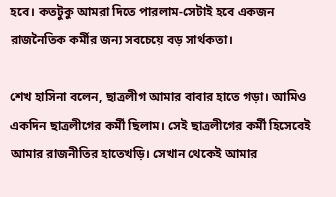হবে। কতটুকু আমরা দিতে পারলাম-সেটাই হবে একজন রাজনৈতিক কর্মীর জন্য সবচেয়ে বড় সার্থকতা।

শেখ হাসিনা বলেন, ছাত্রলীগ আমার বাবার হাতে গড়া। আমিও একদিন ছাত্রলীগের কর্মী ছিলাম। সেই ছাত্রলীগের কর্মী হিসেবেই আমার রাজনীতির হাতেখড়ি। সেখান থেকেই আমার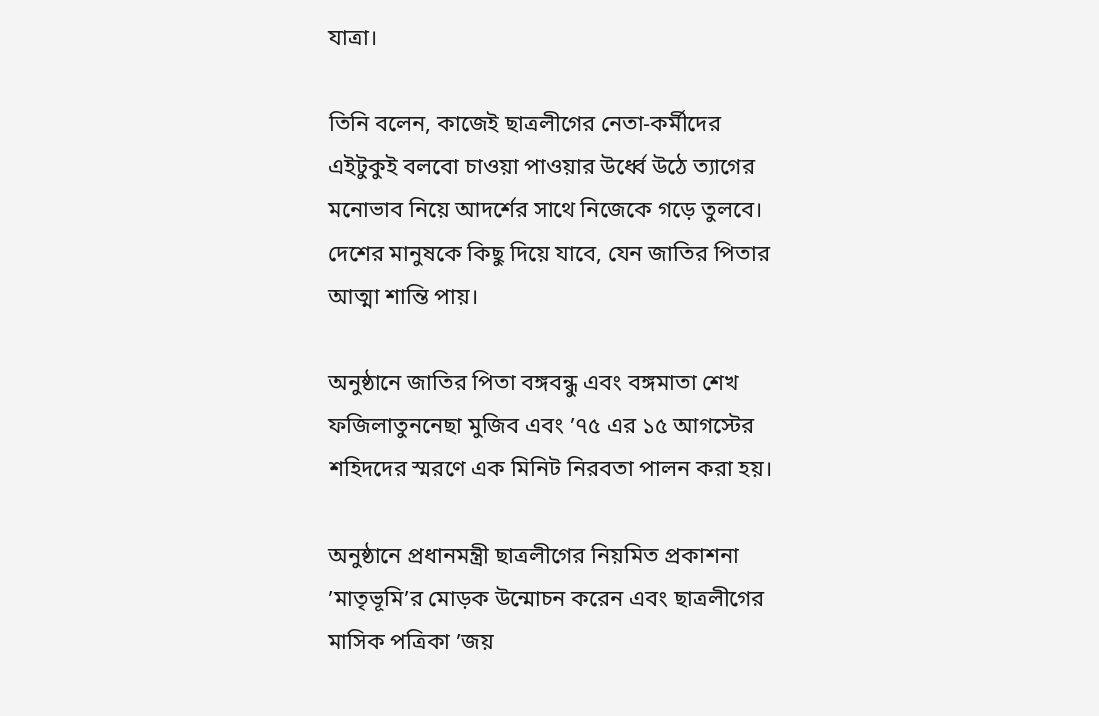যাত্রা।

তিনি বলেন, কাজেই ছাত্রলীগের নেতা-কর্মীদের এইটুকুই বলবো চাওয়া পাওয়ার উর্ধ্বে উঠে ত্যাগের মনোভাব নিয়ে আদর্শের সাথে নিজেকে গড়ে তুলবে। দেশের মানুষকে কিছু দিয়ে যাবে, যেন জাতির পিতার আত্মা শান্তি পায়।

অনুষ্ঠানে জাতির পিতা বঙ্গবন্ধু এবং বঙ্গমাতা শেখ ফজিলাতুননেছা মুজিব এবং ’৭৫ এর ১৫ আগস্টের শহিদদের স্মরণে এক মিনিট নিরবতা পালন করা হয়।

অনুষ্ঠানে প্রধানমন্ত্রী ছাত্রলীগের নিয়মিত প্রকাশনা ’মাতৃভূমি’র মোড়ক উন্মোচন করেন এবং ছাত্রলীগের মাসিক পত্রিকা ’জয়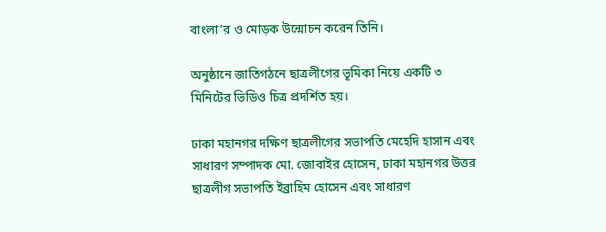বাংলা’র ও মোড়ক উন্মোচন করেন তিনি।

অনুষ্ঠানে জাতিগঠনে ছাত্রলীগের ভূমিকা নিয়ে একটি ৩ মিনিটের ভিডিও চিত্র প্রদর্শিত হয়।

ঢাকা মহানগর দক্ষিণ ছাত্রলীগের সভাপতি মেহেদি হাসান এবং সাধারণ সম্পাদক মো. জোবাইর হোসেন, ঢাকা মহানগর উত্তর ছাত্রলীগ সভাপতি ইব্রাহিম হোসেন এবং সাধারণ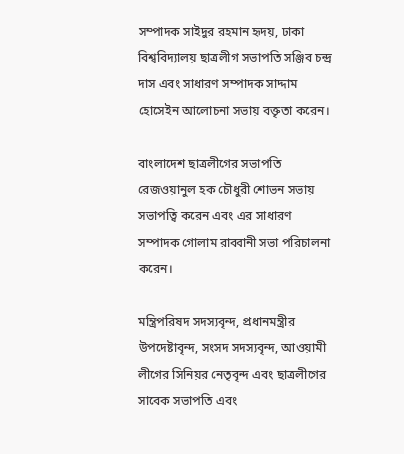সম্পাদক সাইদুর রহমান হৃদয়, ঢাকা বিশ্ববিদ্যালয় ছাত্রলীগ সভাপতি সঞ্জিব চন্দ্র দাস এবং সাধারণ সম্পাদক সাদ্দাম হোসেইন আলোচনা সভায় বক্তৃতা করেন।

বাংলাদেশ ছাত্রলীগের সভাপতি রেজওয়ানুল হক চৌধুরী শোভন সভায় সভাপত্বি করেন এবং এর সাধারণ সম্পাদক গোলাম রাব্বানী সভা পরিচালনা করেন।

মন্ত্রিপরিষদ সদস্যবৃন্দ, প্রধানমন্ত্রীর উপদেষ্টাবৃন্দ, সংসদ সদস্যবৃন্দ, আওয়ামী লীগের সিনিয়র নেতৃবৃন্দ এবং ছাত্রলীগের সাবেক সভাপতি এবং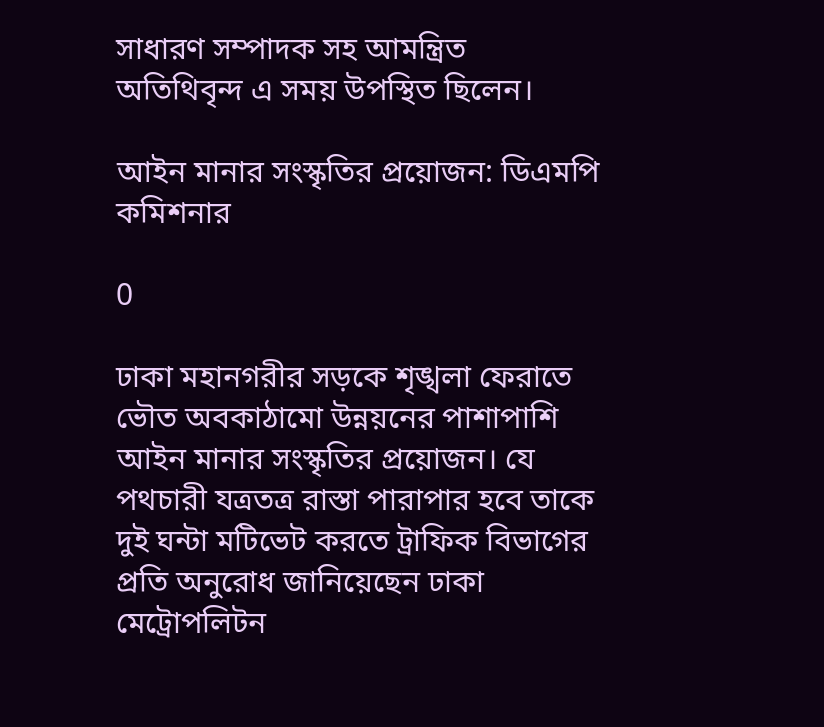সাধারণ সম্পাদক সহ আমন্ত্রিত অতিথিবৃন্দ এ সময় উপস্থিত ছিলেন।

আইন মানার সংস্কৃতির প্রয়োজন: ডিএমপি কমিশনার

0

ঢাকা মহানগরীর সড়কে শৃঙ্খলা ফেরাতে ভৌত অবকাঠামো উন্নয়নের পাশাপাশি আইন মানার সংস্কৃতির প্রয়োজন। যে পথচারী যত্রতত্র রাস্তা পারাপার হবে তাকে দুই ঘন্টা মটিভেট করতে ট্রাফিক বিভাগের প্রতি অনুরোধ জানিয়েছেন ঢাকা মেট্রোপলিটন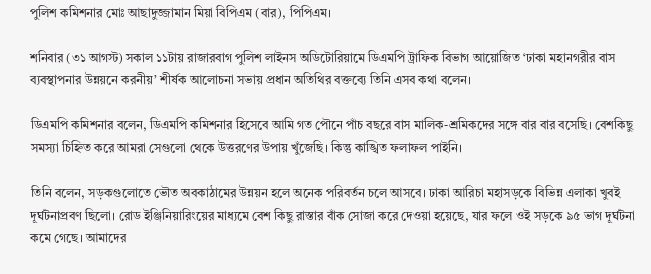পুলিশ কমিশনার মোঃ আছাদুজ্জামান মিয়া বিপিএম (বার), পিপিএম।

শনিবার (৩১ আগস্ট) সকাল ১১টায় রাজারবাগ পুলিশ লাইনস অডিটোরিয়ামে ডিএমপি ট্রাফিক বিভাগ আয়োজিত ‘ঢাকা মহানগরীর বাস ব্যবস্থাপনার উন্নয়নে করনীয়’ শীর্ষক আলোচনা সভায় প্রধান অতিথির বক্তব্যে তিনি এসব কথা বলেন।

ডিএমপি কমিশনার বলেন, ডিএমপি কমিশনার হিসেবে আমি গত পৌনে পাঁচ বছরে বাস মালিক-শ্রমিকদের সঙ্গে বার বার বসেছি। বেশকিছু সমস্যা চিহ্নিত করে আমরা সেগুলো থেকে উত্তরণের উপায় খুঁজেছি। কিন্তু কাঙ্খিত ফলাফল পাইনি।

তিনি বলেন, সড়কগুলোতে ভৌত অবকাঠামের উন্নয়ন হলে অনেক পরিবর্তন চলে আসবে। ঢাকা আরিচা মহাসড়কে বিভিন্ন এলাকা খুবই দূর্ঘটনাপ্রবণ ছিলো। রোড ইঞ্জিনিয়ারিংয়ের মাধ্যমে বেশ কিছু রাস্তার বাঁক সোজা করে দেওয়া হয়েছে, যার ফলে ওই সড়কে ৯৫ ভাগ দূর্ঘটনা কমে গেছে। আমাদের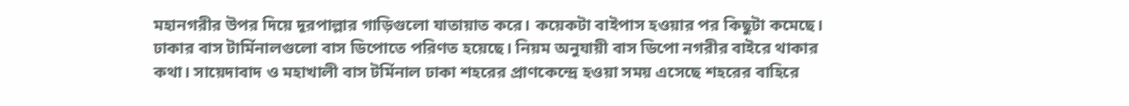মহানগরীর উপর দিয়ে দূরপাল্লার গাড়িগুলো যাতায়াত করে। কয়েকটা বাইপাস হওয়ার পর কিছুটা কমেছে। ঢাকার বাস টার্মিনালগুলো বাস ডিপোতে পরিণত হয়েছে। নিয়ম অনুযায়ী বাস ডিপো নগরীর বাইরে থাকার কথা। সায়েদাবাদ ও মহাখালী বাস টর্মিনাল ঢাকা শহরের প্রাণকেন্দ্রে হওয়া সময় এসেছে শহরের বাহিরে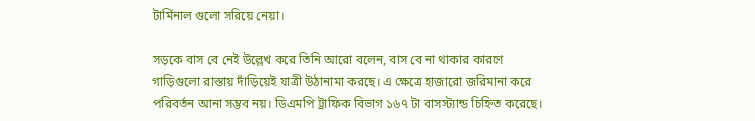টার্মিনাল গুলো সরিয়ে নেয়া।

সড়কে বাস বে নেই উল্লেখ করে তিনি আরো বলেন, বাস বে না থাকার কারণে গাড়িগুলো রাস্তায় দাঁড়িয়েই যাত্রী উঠানামা করছে। এ ক্ষেত্রে হাজারো জরিমানা করে পরিবর্তন আনা সম্ভব নয়। ডিএমপি ট্রাফিক বিভাগ ১৬৭ টা বাসস্ট্যান্ড চিহ্নিত করেছে।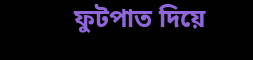ফুটপাত দিয়ে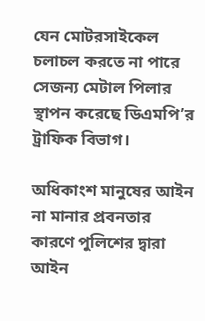যেন মোটরসাইকেল চলাচল করতে না পারে সেজন্য মেটাল পিলার স্থাপন করেছে ডিএমপি’র ট্রাফিক বিভাগ।

অধিকাংশ মানুষের আইন না মানার প্রবনতার কারণে পুলিশের দ্বারা আইন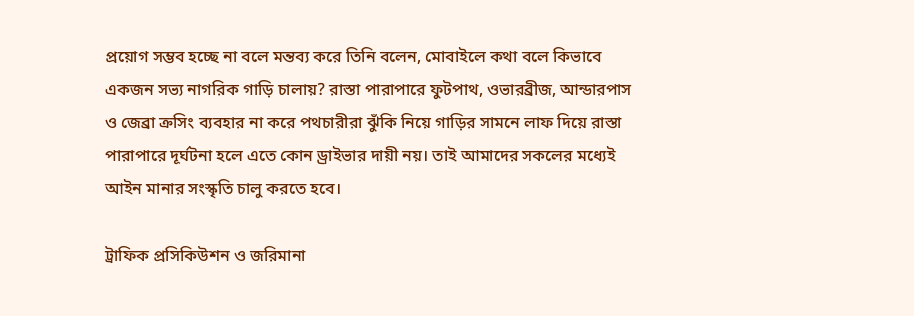প্রয়োগ সম্ভব হচ্ছে না বলে মন্তব্য করে তিনি বলেন, মোবাইলে কথা বলে কিভাবে একজন সভ্য নাগরিক গাড়ি চালায়? রাস্তা পারাপারে ফুটপাথ, ওভারব্রীজ, আন্ডারপাস ও জেব্রা ক্রসিং ব্যবহার না করে পথচারীরা ঝুঁকি নিয়ে গাড়ির সামনে লাফ দিয়ে রাস্তা পারাপারে দূর্ঘটনা হলে এতে কোন ড্রাইভার দায়ী নয়। তাই আমাদের সকলের মধ্যেই আইন মানার সংস্কৃতি চালু করতে হবে।

ট্রাফিক প্রসিকিউশন ও জরিমানা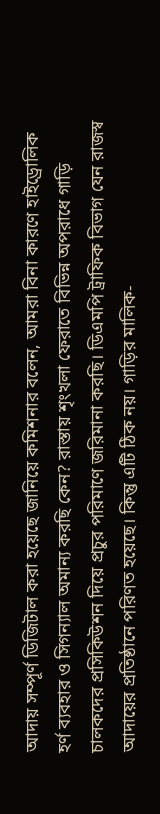আদায় সম্পূর্ণ ডিজিটাল করা হয়েছে জানিয়ে কমিশনার বলেন, আমরা বিনা কারণে হাইড্রোলিক হর্ণ ব্যবহার ও সিগন্যাল অমান্য করছি কেন? রাস্তায় শৃংখলা ফেরাতে বিভিন্ন অপরাধে গাড়ি চালকদের প্রসিকিউশন দিয়ে প্রচুর পরিমাণে জরিমানা করছি। ডিএমপি ট্রাফিক বিভাগ যেন রাজস্ব আদায়ের প্রতিষ্ঠানে পরিণত হয়েছে। কিন্তু এটি ঠিক নয়। গাড়ির মালিক-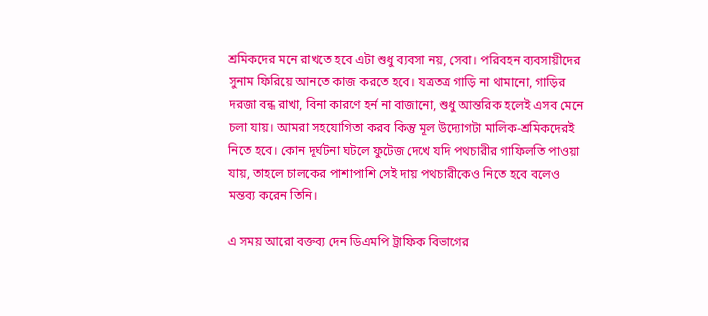শ্রমিকদের মনে রাখতে হবে এটা শুধু ব্যবসা নয়, সেবা। পরিবহন ব্যবসায়ীদের সুনাম ফিরিয়ে আনতে কাজ করতে হবে। যত্রতত্র গাড়ি না থামানো, গাড়ির দরজা বন্ধ রাখা, বিনা কারণে হর্ন না বাজানো, শুধু আন্তরিক হলেই এসব মেনে চলা যায়। আমরা সহযোগিতা করব কিন্তু মূল উদ্যোগটা মালিক-শ্রমিকদেরই নিতে হবে। কোন দূর্ঘটনা ঘটলে ফুটেজ দেখে যদি পথচারীর গাফিলতি পাওয়া যায়, তাহলে চালকের পাশাপাশি সেই দায় পথচারীকেও নিতে হবে বলেও মন্তব্য করেন তিনি।

এ সময় আরো বক্তব্য দেন ডিএমপি ট্রাফিক বিভাগের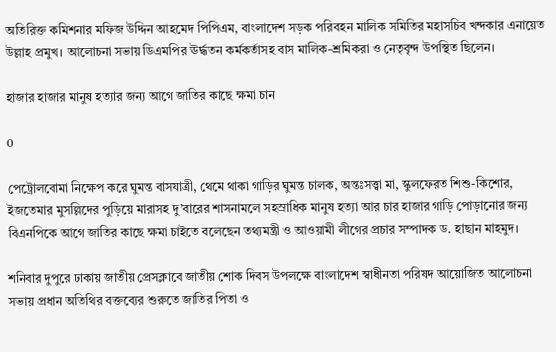অতিরিক্ত কমিশনার মফিজ উদ্দিন আহমেদ পিপিএম, বাংলাদেশ সড়ক পরিবহন মালিক সমিতির মহাসচিব খন্দকার এনায়েত উল্লাহ প্রমুখ। আলোচনা সভায় ডিএমপির ঊর্দ্ধতন কর্মকর্তাসহ বাস মালিক-শ্রমিকরা ও নেতৃবৃন্দ উপস্থিত ছিলেন।

হাজার হাজার মানুষ হত্যার জন্য আগে জাতির কাছে ক্ষমা চান

0

পেট্রোলবোমা নিক্ষেপ করে ঘুমন্ত বাসযাত্রী, থেমে থাকা গাড়ির ঘুমন্ত চালক, অন্তঃসত্ত্বা মা, স্কুলফেরত শিশু-কিশোর, ইজতেমার মুসল্লিদের পুড়িয়ে মারাসহ দু’বারের শাসনামলে সহস্রাধিক মানুষ হত্যা আর চার হাজার গাড়ি পোড়ানোর জন্য বিএনপিকে আগে জাতির কাছে ক্ষমা চাইতে বলেছেন তথ্যমন্ত্রী ও আওয়ামী লীগের প্রচার সম্পাদক ড. হাছান মাহমুদ।

শনিবার দুপুরে ঢাকায় জাতীয় প্রেসক্লাবে জাতীয় শোক দিবস উপলক্ষে বাংলাদেশ স্বাধীনতা পরিষদ আয়োজিত আলোচনা সভায় প্রধান অতিথির বক্তব্যের শুরুতে জাতির পিতা ও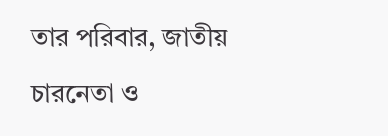তার পরিবার, জাতীয় চারনেতা ও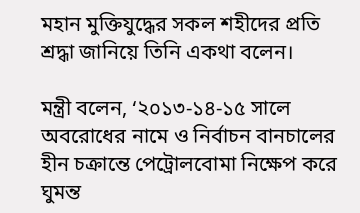মহান মুক্তিযুদ্ধের সকল শহীদের প্রতি শ্রদ্ধা জানিয়ে তিনি একথা বলেন।

মন্ত্রী বলেন, ‘২০১৩-১৪-১৫ সালে অবরোধের নামে ও নির্বাচন বানচালের হীন চক্রান্তে পেট্রোলবোমা নিক্ষেপ করে ঘুমন্ত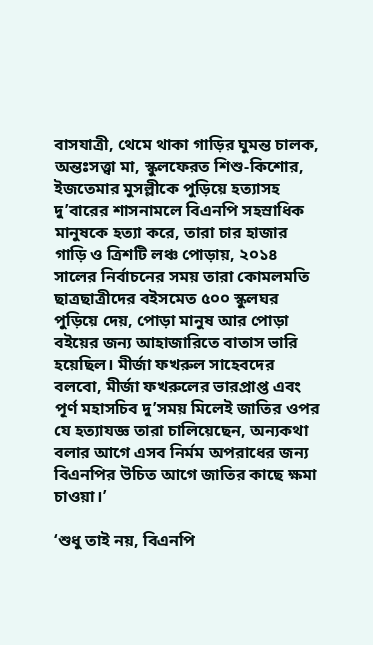বাসযাত্রী, থেমে থাকা গাড়ির ঘুমন্ত চালক, অন্তঃসত্ত্বা মা, স্কুলফেরত শিশু-কিশোর, ইজতেমার মুসল্লীকে পুড়িয়ে হত্যাসহ দু’বারের শাসনামলে বিএনপি সহস্রাধিক মানুষকে হত্যা করে, তারা চার হাজার গাড়ি ও ত্রিশটি লঞ্চ পোড়ায়, ২০১৪ সালের নির্বাচনের সময় তারা কোমলমতি ছাত্রছাত্রীদের বইসমেত ৫০০ স্কুলঘর পুড়িয়ে দেয়, পোড়া মানুষ আর পোড়া বইয়ের জন্য আহাজারিতে বাতাস ভারি হয়েছিল। মীর্জা ফখরুল সাহেবদের বলবো, মীর্জা ফখরুলের ভারপ্রাপ্ত এবং পূর্ণ মহাসচিব দু’সময় মিলেই জাতির ওপর যে হত্যাযজ্ঞ তারা চালিয়েছেন, অন্যকথা বলার আগে এসব নির্মম অপরাধের জন্য বিএনপির উচিত আগে জাতির কাছে ক্ষমা চাওয়া।’

‘শুধু তাই নয়, বিএনপি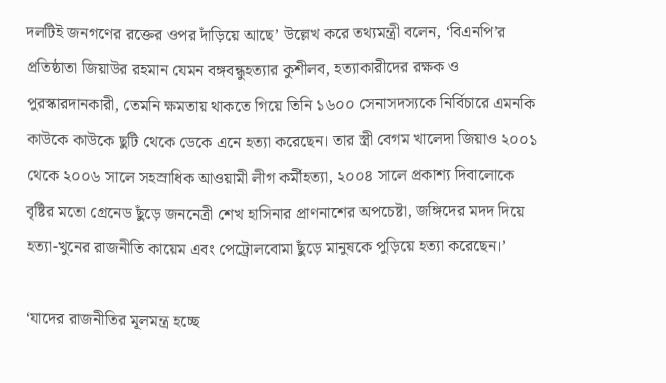দলটিই জনগণের রক্তের ওপর দাঁড়িয়ে আছে’ উল্লেখ করে তথ্যমন্ত্রী বলেন, ‘বিএনপি’র প্রতিষ্ঠাতা জিয়াউর রহমান যেমন বঙ্গবন্ধুহত্যার কুশীলব, হত্যাকারীদের রক্ষক ও পুরস্কারদানকারী, তেমনি ক্ষমতায় থাকতে গিয়ে তিনি ১৬০০ সেনাসদস্যকে নির্বিচারে এমনকি কাউকে কাউকে ছুটি থেকে ডেকে এনে হত্যা করেছেন। তার স্ত্রী বেগম খালেদা জিয়াও ২০০১ থেকে ২০০৬ সালে সহস্রাধিক আওয়ামী লীগ কর্মীহত্যা, ২০০৪ সালে প্রকাশ্য দিবালোকে বৃষ্টির মতো গ্রেনেড ছুঁড়ে জননেত্রী শেখ হাসিনার প্রাণনাশের অপচেষ্টা, জঙ্গিদের মদদ দিয়ে হত্যা-খুনের রাজনীতি কায়েম এবং পেট্রোলবোমা ছুঁড়ে মানুষকে পুড়িয়ে হত্যা করেছেন।’

‘যাদের রাজনীতির মূলমন্ত্র হচ্ছে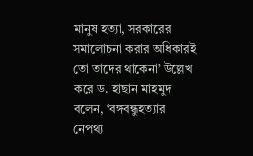মানুষ হত্যা, সরকারের সমালোচনা করার অধিকারই তো তাদের থাকেনা’ উল্লেখ করে ড. হাছান মাহমুদ বলেন, ‘বঙ্গবন্ধুহত্যার নেপথ্য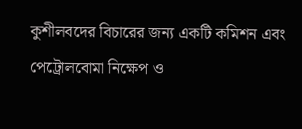কুশীলবদের বিচারের জন্য একটি কমিশন এবং পেট্রোলবোমা নিক্ষেপ ও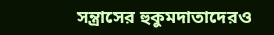সন্ত্রাসের হুকুমদাতাদেরও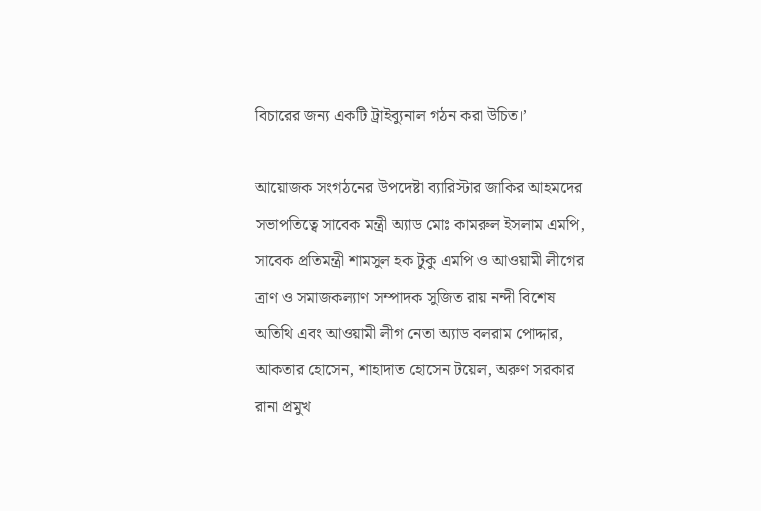বিচারের জন্য একটি ট্রাইব্যুনাল গঠন করা উচিত।’

আয়োজক সংগঠনের উপদেষ্টা ব্যারিস্টার জাকির আহমদের সভাপতিত্বে সাবেক মন্ত্রী অ্যাড মোঃ কামরুল ইসলাম এমপি, সাবেক প্রতিমন্ত্রী শামসুল হক টুকু এমপি ও আওয়ামী লীগের ত্রাণ ও সমাজকল্যাণ সম্পাদক সুজিত রায় নন্দী বিশেষ অতিথি এবং আওয়ামী লীগ নেতা অ্যাড বলরাম পোদ্দার, আকতার হোসেন, শাহাদাত হোসেন টয়েল, অরুণ সরকার রানা প্রমুখ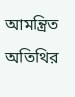আমন্ত্রিত অতিথির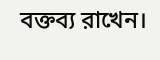বক্তব্য রাখেন।